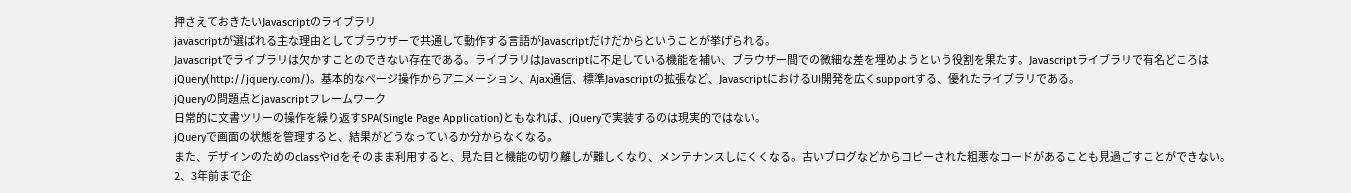押さえておきたいJavascriptのライブラリ
javascriptが選ばれる主な理由としてブラウザーで共通して動作する言語がJavascriptだけだからということが挙げられる。
Javascriptでライブラリは欠かすことのできない存在である。ライブラリはJavascriptに不足している機能を補い、ブラウザー間での微細な差を埋めようという役割を果たす。Javascriptライブラリで有名どころはjQuery(http://jquery.com/)。基本的なページ操作からアニメーション、Ajax通信、標準Javascriptの拡張など、JavascriptにおけるUI開発を広くsupportする、優れたライブラリである。
jQueryの問題点とjavascriptフレームワーク
日常的に文書ツリーの操作を繰り返すSPA(Single Page Application)ともなれば、jQueryで実装するのは現実的ではない。
jQueryで画面の状態を管理すると、結果がどうなっているか分からなくなる。
また、デザインのためのclassやidをそのまま利用すると、見た目と機能の切り離しが難しくなり、メンテナンスしにくくなる。古いブログなどからコピーされた粗悪なコードがあることも見過ごすことができない。
2、3年前まで企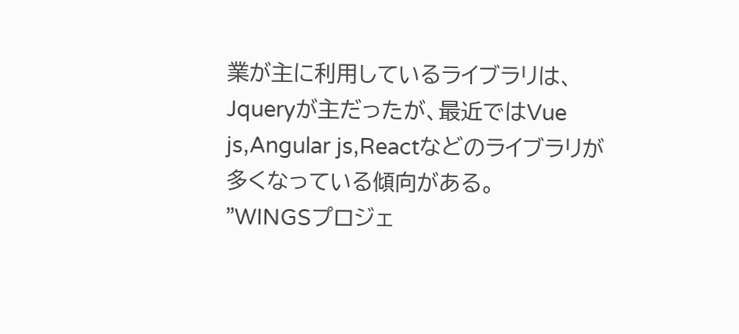業が主に利用しているライブラリは、Jqueryが主だったが、最近ではVue js,Angular js,Reactなどのライブラリが多くなっている傾向がある。
”WINGSプロジェ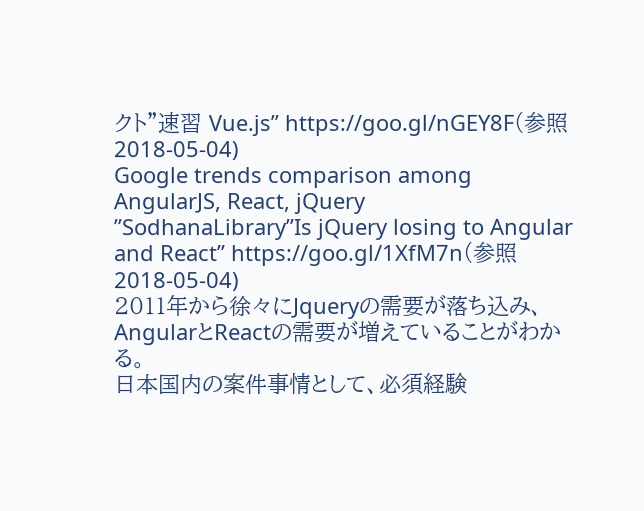クト”速習 Vue.js” https://goo.gl/nGEY8F(参照 2018-05-04)
Google trends comparison among AngularJS, React, jQuery
”SodhanaLibrary”Is jQuery losing to Angular and React” https://goo.gl/1XfM7n(参照 2018-05-04)
2011年から徐々にJqueryの需要が落ち込み、AngularとReactの需要が増えていることがわかる。
日本国内の案件事情として、必須経験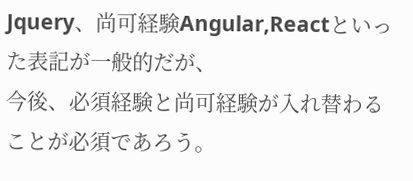Jquery、尚可経験Angular,Reactといった表記が一般的だが、
今後、必須経験と尚可経験が入れ替わることが必須であろう。